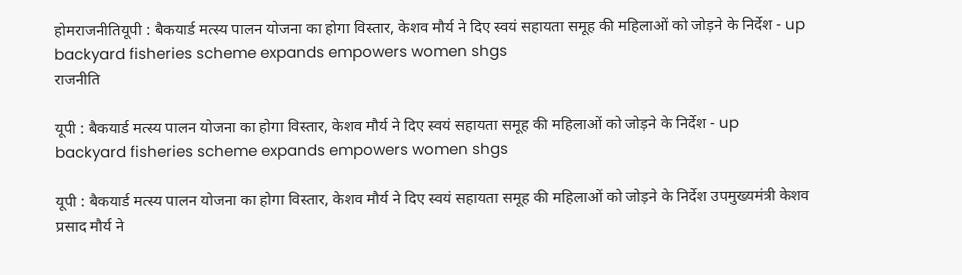होमराजनीतियूपी : बैकयार्ड मत्स्य पालन योजना का होगा विस्तार, केशव मौर्य ने दिए स्वयं सहायता समूह की महिलाओं को जोड़ने के निर्देश - up backyard fisheries scheme expands empowers women shgs
राजनीति

यूपी : बैकयार्ड मत्स्य पालन योजना का होगा विस्तार, केशव मौर्य ने दिए स्वयं सहायता समूह की महिलाओं को जोड़ने के निर्देश - up backyard fisheries scheme expands empowers women shgs

यूपी : बैकयार्ड मत्स्य पालन योजना का होगा विस्तार, केशव मौर्य ने दिए स्वयं सहायता समूह की महिलाओं को जोड़ने के निर्देश उपमुख्यमंत्री केशव प्रसाद मौर्य ने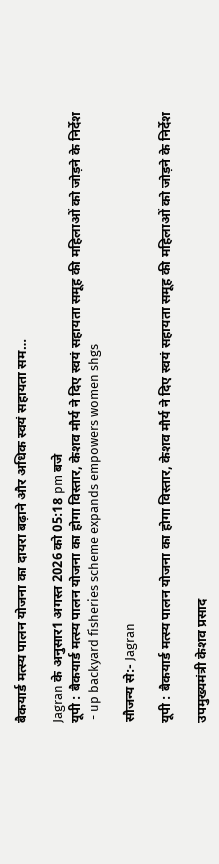बैकयार्ड मत्स्य पालन योजना का दायरा बढ़ाने और अधिक स्वयं सहायता सम…

Jagran के अनुसार1 अगस्त 2026 को 05:18 pm बजे
यूपी : बैकयार्ड मत्स्य पालन योजना का होगा विस्तार, केशव मौर्य ने दिए स्वयं सहायता समूह की महिलाओं को जोड़ने के निर्देश
 - up backyard fisheries scheme expands empowers women shgs

सौजन्य से:- Jagran

यूपी : बैकयार्ड मत्स्य पालन योजना का होगा विस्तार, केशव मौर्य ने दिए स्वयं सहायता समूह की महिलाओं को जोड़ने के निर्देश

उपमुख्यमंत्री केशव प्रसाद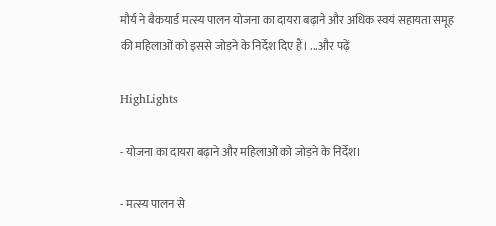मौर्य ने बैकयार्ड मत्स्य पालन योजना का दायरा बढ़ाने और अधिक स्वयं सहायता समूह की महिलाओं को इससे जोड़ने के निर्देश दिए हैं। ...और पढ़ें

HighLights

- योजना का दायरा बढ़ाने और महिलाओं को जोड़ने के निर्देश।

- मत्स्य पालन से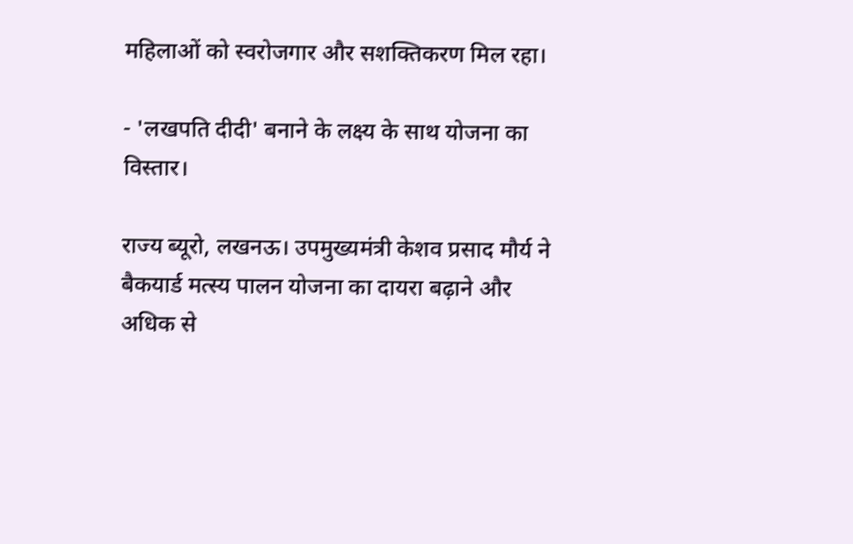महिलाओं को स्वरोजगार और सशक्तिकरण मिल रहा।

- 'लखपति दीदी' बनाने के लक्ष्य के साथ योजना का विस्तार।

राज्य ब्यूरो, लखनऊ। उपमुख्यमंत्री केशव प्रसाद मौर्य ने बैकयार्ड मत्स्य पालन योजना का दायरा बढ़ाने और अधिक से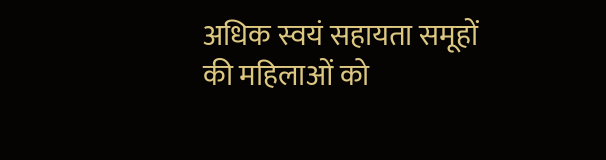अधिक स्वयं सहायता समूहों की महिलाओं को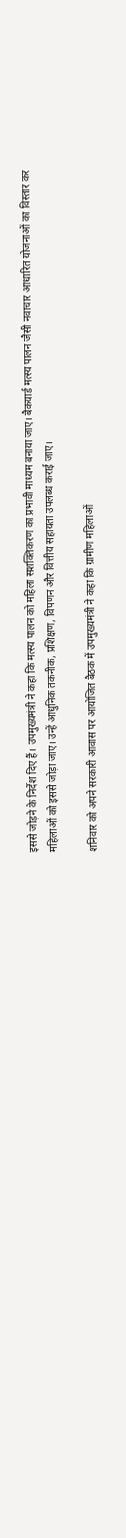इससे जोड़ने के निर्देश दिए हैं। उपमुख्यमंत्री ने कहा कि मत्स्य पालन को महिला सशक्तिकरण का प्रभावी माध्यम बनाया जाए। बैकयार्ड मत्स्य पालन जैसी नवाचार आधारित योजनाओं का विस्तार कर महिलाओं को इससे जोड़ा जाए। उन्हें आधुनिक तकनीक, प्रशिक्षण, विपणन और वित्तीय सहायता उपलब्ध कराई जाए।

शनिवार को अपने सरकारी आवास पर आयोजित बैठक में उपमुख्यमंत्री ने कहा कि ग्रामीण महिलाओं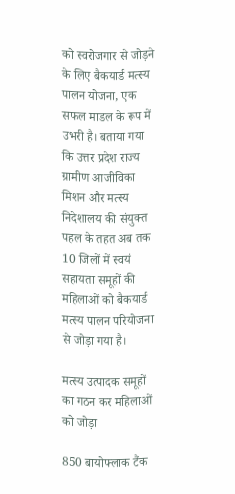को स्वरोजगार से जोड़ने के लिए बैकयार्ड मत्स्य पालन योजना, एक सफल माडल के रूप में उभरी है। बताया गया कि उत्तर प्रदेश राज्य ग्रामीण आजीविका मिशन और मत्स्य निदेशालय की संयुक्त पहल के तहत अब तक 10 जिलों में स्वयं सहायता समूहों की महिलाओं को बैकयार्ड मत्स्य पालन परियोजना से जोड़ा गया है।

मत्स्य उत्पादक समूहों का गठन कर महिलाओं को जोड़ा

850 बायोफ्लाक टैंक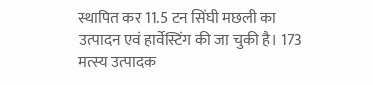स्थापित कर 11.5 टन सिंघी मछली का उत्पादन एवं हार्वेस्टिंग की जा चुकी है। 173 मत्स्य उत्पादक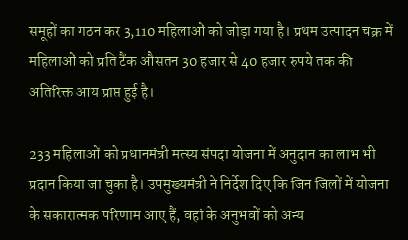समूहों का गठन कर 3,110 महिलाओं को जोड़ा गया है। प्रथम उत्पादन चक्र में महिलाओं को प्रति टैंक औसतन 30 हजार से 40 हजार रुपये तक की अतिरिक्त आय प्राप्त हुई है।

233 महिलाओं को प्रधानमंत्री मत्स्य संपदा योजना में अनुदान का लाभ भी प्रदान किया जा चुका है। उपमुख्यमंत्री ने निर्देश दिए कि जिन जिलों में योजना के सकारात्मक परिणाम आए हैं, वहां के अनुभवों को अन्य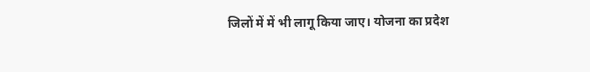जिलों में में भी लागू किया जाए। योजना का प्रदेश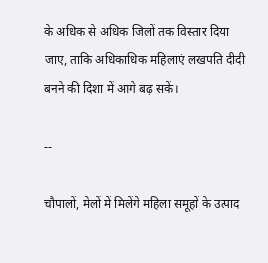के अधिक से अधिक जिलों तक विस्तार दिया जाए, ताकि अधिकाधिक महिलाएं लखपति दीदी बनने की दिशा में आगे बढ़ सकें।

--

चौपालों, मेलों में मिलेंगे महिला समूहों के उत्पाद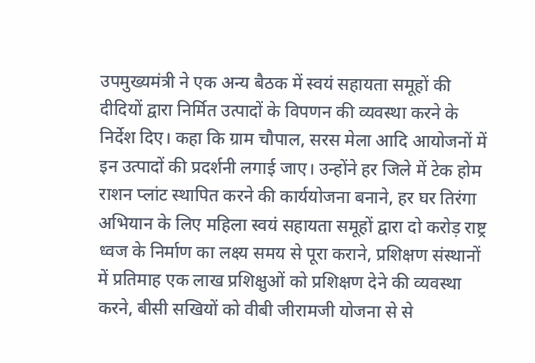उपमुख्यमंत्री ने एक अन्य बैठक में स्वयं सहायता समूहों की दीदियों द्वारा निर्मित उत्पादों के विपणन की व्यवस्था करने के निर्देश दिए। कहा कि ग्राम चौपाल, सरस मेला आदि आयोजनों में इन उत्पादों की प्रदर्शनी लगाई जाए। उन्होंने हर जिले में टेक होम राशन प्लांट स्थापित करने की कार्ययोजना बनाने, हर घर तिरंगा अभियान के लिए महिला स्वयं सहायता समूहों द्वारा दो करोड़ राष्ट्र ध्वज के निर्माण का लक्ष्य समय से पूरा कराने, प्रशिक्षण संस्थानों में प्रतिमाह एक लाख प्रशिक्षुओं को प्रशिक्षण देने की व्यवस्था करने, बीसी सखियों को वीबी जीरामजी योजना से से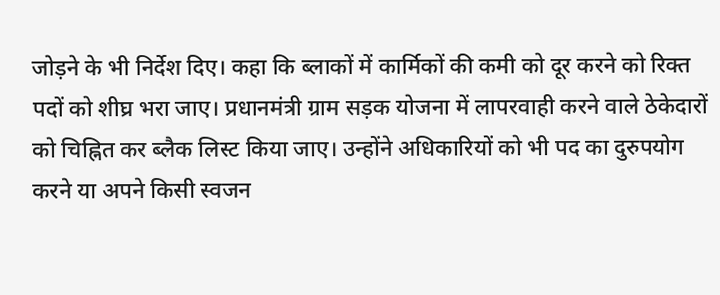जोड़ने के भी निर्देश दिए। कहा कि ब्लाकों में कार्मिकों की कमी को दूर करने को रिक्त पदों को शीघ्र भरा जाए। प्रधानमंत्री ग्राम सड़क योजना में लापरवाही करने वाले ठेकेदारों को चिह्नित कर ब्लैक लिस्ट किया जाए। उन्होंने अधिकारियों को भी पद का दुरुपयोग करने या अपने किसी स्वजन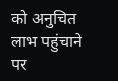को अनुचित लाभ पहुंचाने पर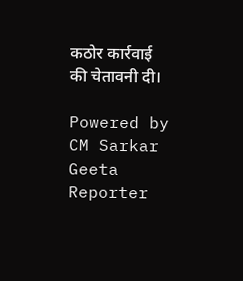कठोर कार्रवाई की चेतावनी दी।

Powered by CM Sarkar Geeta Reporter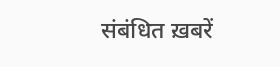संबंधित ख़बरें